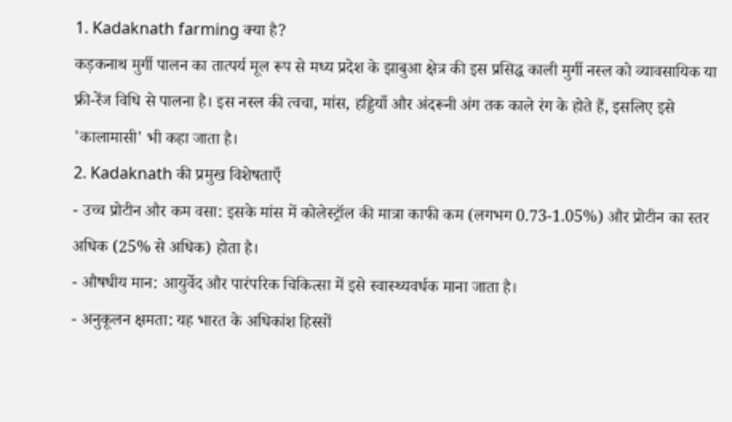1. Kadaknath farming क्या है?
कड़कनाथ मुर्गी पालन का तात्पर्य मूल रूप से मध्य प्रदेश के झाबुआ क्षेत्र की इस प्रसिद्ध काली मुर्गी नस्ल को व्यावसायिक या फ्री-रेंज विधि से पालना है। इस नस्ल की त्वचा, मांस, हड्डियाँ और अंदरूनी अंग तक काले रंग के होते हैं, इसलिए इसे 'कालामासी' भी कहा जाता है।
2. Kadaknath की प्रमुख विशेषताएँ
- उच्च प्रोटीन और कम वसा: इसके मांस में कोलेस्ट्रॉल की मात्रा काफी कम (लगभग 0.73-1.05%) और प्रोटीन का स्तर अधिक (25% से अधिक) होता है।
- औषधीय मान: आयुर्वेद और पारंपरिक चिकित्सा में इसे स्वास्थ्यवर्धक माना जाता है।
- अनुकूलन क्षमता: यह भारत के अधिकांश हिस्सों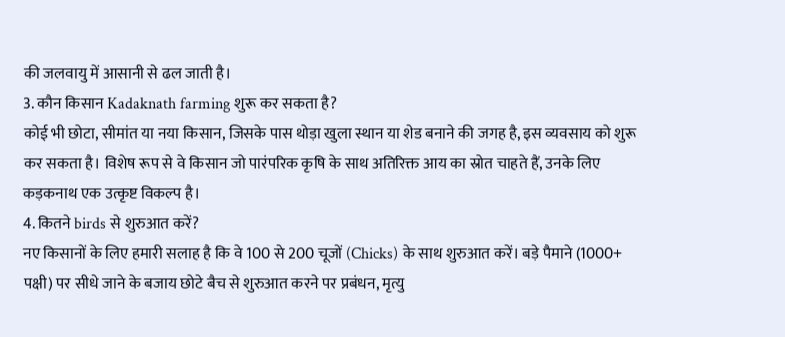की जलवायु में आसानी से ढल जाती है।
3. कौन किसान Kadaknath farming शुरू कर सकता है?
कोई भी छोटा, सीमांत या नया किसान, जिसके पास थोड़ा खुला स्थान या शेड बनाने की जगह है, इस व्यवसाय को शुरू कर सकता है। विशेष रूप से वे किसान जो पारंपरिक कृषि के साथ अतिरिक्त आय का स्रोत चाहते हैं, उनके लिए कड़कनाथ एक उत्कृष्ट विकल्प है।
4. कितने birds से शुरुआत करें?
नए किसानों के लिए हमारी सलाह है कि वे 100 से 200 चूजों (Chicks) के साथ शुरुआत करें। बड़े पैमाने (1000+ पक्षी) पर सीधे जाने के बजाय छोटे बैच से शुरुआत करने पर प्रबंधन, मृत्यु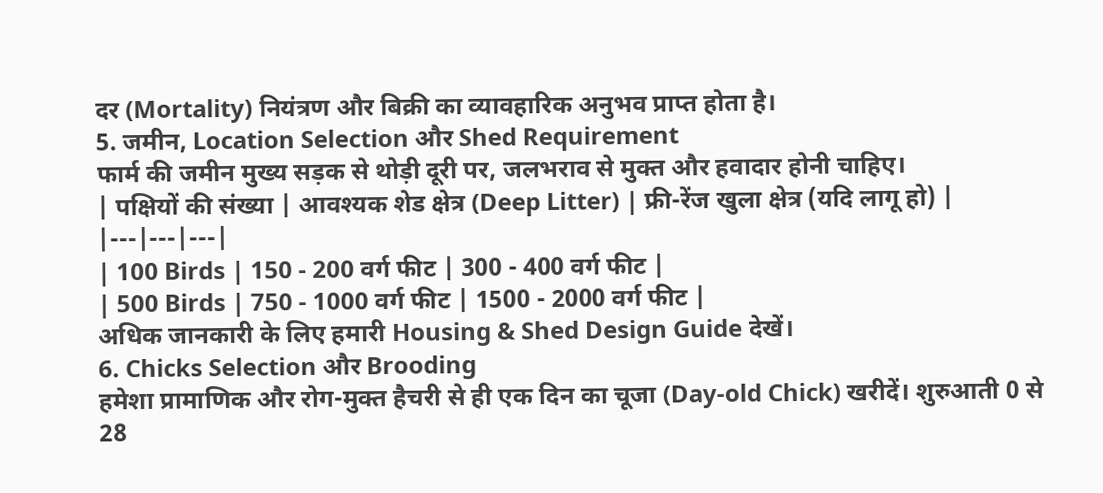दर (Mortality) नियंत्रण और बिक्री का व्यावहारिक अनुभव प्राप्त होता है।
5. जमीन, Location Selection और Shed Requirement
फार्म की जमीन मुख्य सड़क से थोड़ी दूरी पर, जलभराव से मुक्त और हवादार होनी चाहिए।
| पक्षियों की संख्या | आवश्यक शेड क्षेत्र (Deep Litter) | फ्री-रेंज खुला क्षेत्र (यदि लागू हो) |
|---|---|---|
| 100 Birds | 150 - 200 वर्ग फीट | 300 - 400 वर्ग फीट |
| 500 Birds | 750 - 1000 वर्ग फीट | 1500 - 2000 वर्ग फीट |
अधिक जानकारी के लिए हमारी Housing & Shed Design Guide देखें।
6. Chicks Selection और Brooding
हमेशा प्रामाणिक और रोग-मुक्त हैचरी से ही एक दिन का चूजा (Day-old Chick) खरीदें। शुरुआती 0 से 28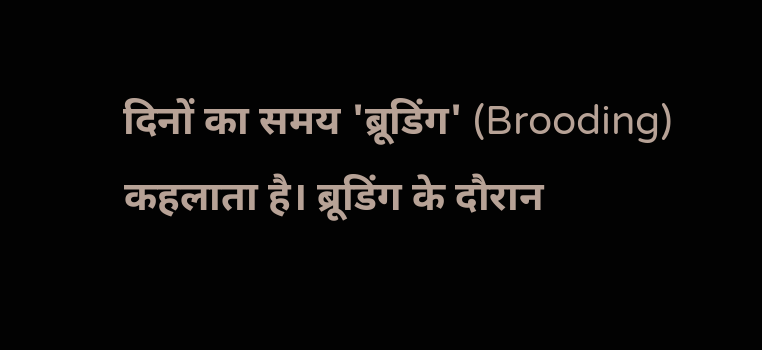दिनों का समय 'ब्रूडिंग' (Brooding) कहलाता है। ब्रूडिंग के दौरान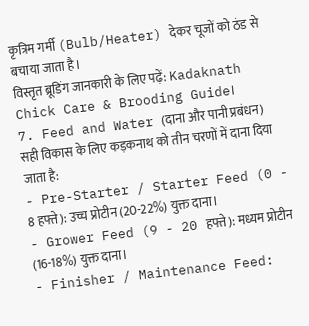कृत्रिम गर्मी (Bulb/Heater) देकर चूजों को ठंड से बचाया जाता है।
विस्तृत ब्रूडिंग जानकारी के लिए पढ़ें: Kadaknath Chick Care & Brooding Guide।
7. Feed and Water (दाना और पानी प्रबंधन)
सही विकास के लिए कड़कनाथ को तीन चरणों में दाना दिया जाता है:
- Pre-Starter / Starter Feed (0 - 8 हफ्ते): उच्च प्रोटीन (20-22%) युक्त दाना।
- Grower Feed (9 - 20 हफ्ते): मध्यम प्रोटीन (16-18%) युक्त दाना।
- Finisher / Maintenance Feed: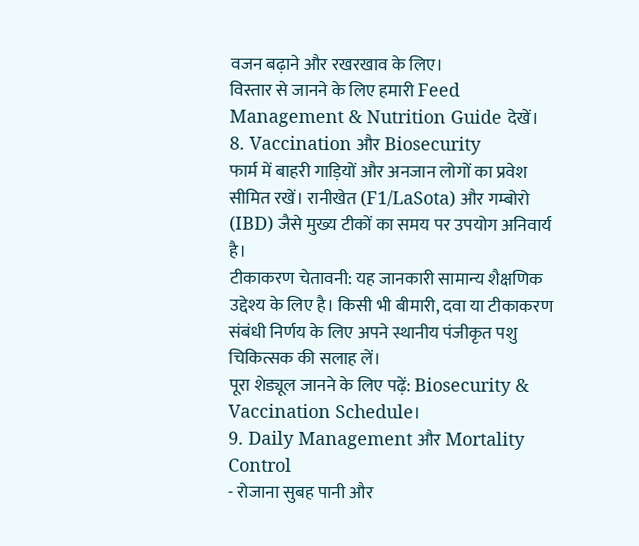वजन बढ़ाने और रखरखाव के लिए।
विस्तार से जानने के लिए हमारी Feed Management & Nutrition Guide देखें।
8. Vaccination और Biosecurity
फार्म में बाहरी गाड़ियों और अनजान लोगों का प्रवेश सीमित रखें। रानीखेत (F1/LaSota) और गम्बोरो (IBD) जैसे मुख्य टीकों का समय पर उपयोग अनिवार्य है।
टीकाकरण चेतावनी: यह जानकारी सामान्य शैक्षणिक उद्देश्य के लिए है। किसी भी बीमारी, दवा या टीकाकरण संबंधी निर्णय के लिए अपने स्थानीय पंजीकृत पशु चिकित्सक की सलाह लें।
पूरा शेड्यूल जानने के लिए पढ़ें: Biosecurity & Vaccination Schedule।
9. Daily Management और Mortality Control
- रोजाना सुबह पानी और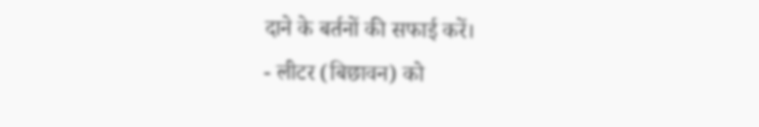दाने के बर्तनों की सफाई करें।
- लीटर (बिछावन) को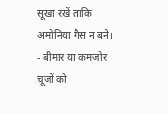सूखा रखें ताकि अमोनिया गैस न बने।
- बीमार या कमजोर चूजों को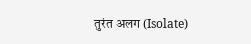तुरंत अलग (Isolate)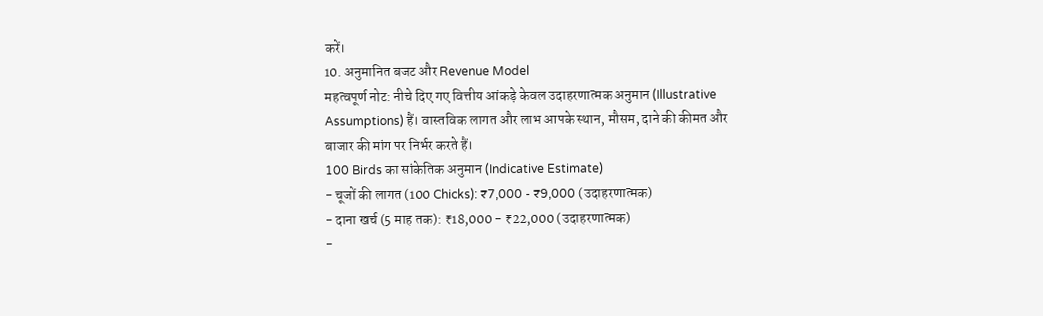करें।
10. अनुमानित बजट और Revenue Model
महत्वपूर्ण नोट: नीचे दिए गए वित्तीय आंकड़े केवल उदाहरणात्मक अनुमान (Illustrative Assumptions) हैं। वास्तविक लागत और लाभ आपके स्थान, मौसम, दाने की कीमत और बाजार की मांग पर निर्भर करते हैं।
100 Birds का सांकेतिक अनुमान (Indicative Estimate)
- चूजों की लागत (100 Chicks): ₹7,000 - ₹9,000 (उदाहरणात्मक)
- दाना खर्च (5 माह तक): ₹18,000 - ₹22,000 (उदाहरणात्मक)
-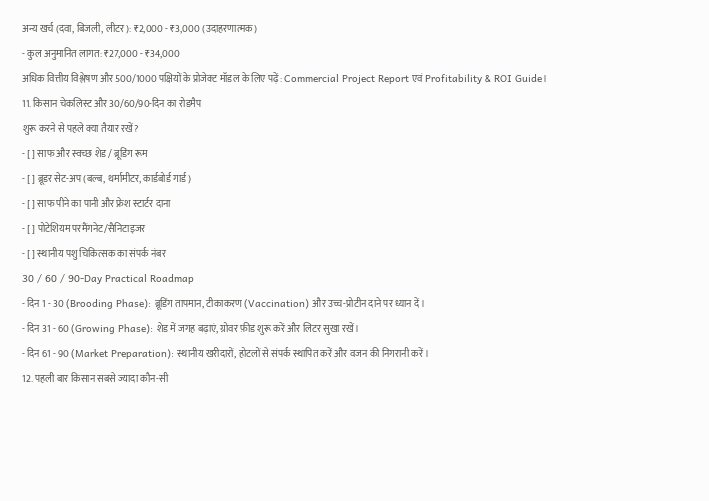अन्य खर्च (दवा, बिजली, लीटर): ₹2,000 - ₹3,000 (उदाहरणात्मक)
- कुल अनुमानित लागत: ₹27,000 - ₹34,000
अधिक वित्तीय विश्लेषण और 500/1000 पक्षियों के प्रोजेक्ट मॉडल के लिए पढ़ें: Commercial Project Report एवं Profitability & ROI Guide।
11. किसान चेकलिस्ट और 30/60/90-दिन का रोडमैप
शुरू करने से पहले क्या तैयार रखें?
- [ ] साफ और स्वच्छ शेड / ब्रूडिंग रूम
- [ ] ब्रूडर सेट-अप (बल्ब, थर्मामीटर, कार्डबोर्ड गार्ड)
- [ ] साफ पीने का पानी और फ्रेश स्टार्टर दाना
- [ ] पोटेशियम परमैंगनेट/सैनिटाइजर
- [ ] स्थानीय पशु चिकित्सक का संपर्क नंबर
30 / 60 / 90-Day Practical Roadmap
- दिन 1 - 30 (Brooding Phase): ब्रूडिंग तापमान, टीकाकरण (Vaccination) और उच्च-प्रोटीन दाने पर ध्यान दें।
- दिन 31 - 60 (Growing Phase): शेड में जगह बढ़ाएं, ग्रोवर फ़ीड शुरू करें और लिटर सुखा रखें।
- दिन 61 - 90 (Market Preparation): स्थानीय खरीदारों, होटलों से संपर्क स्थापित करें और वजन की निगरानी करें।
12. पहली बार किसान सबसे ज्यादा कौन-सी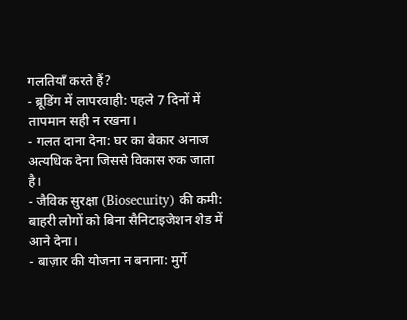गलतियाँ करते हैं?
- ब्रूडिंग में लापरवाही: पहले 7 दिनों में तापमान सही न रखना।
- गलत दाना देना: घर का बेकार अनाज अत्यधिक देना जिससे विकास रुक जाता है।
- जैविक सुरक्षा (Biosecurity) की कमी: बाहरी लोगों को बिना सैनिटाइजेशन शेड में आने देना।
- बाज़ार की योजना न बनाना: मुर्गे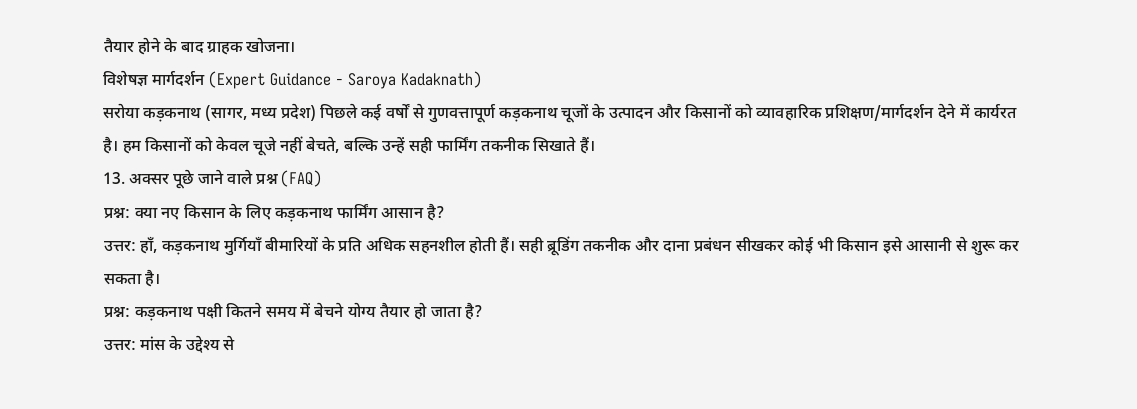तैयार होने के बाद ग्राहक खोजना।
विशेषज्ञ मार्गदर्शन (Expert Guidance - Saroya Kadaknath)
सरोया कड़कनाथ (सागर, मध्य प्रदेश) पिछले कई वर्षों से गुणवत्तापूर्ण कड़कनाथ चूजों के उत्पादन और किसानों को व्यावहारिक प्रशिक्षण/मार्गदर्शन देने में कार्यरत है। हम किसानों को केवल चूजे नहीं बेचते, बल्कि उन्हें सही फार्मिंग तकनीक सिखाते हैं।
13. अक्सर पूछे जाने वाले प्रश्न (FAQ)
प्रश्न: क्या नए किसान के लिए कड़कनाथ फार्मिंग आसान है?
उत्तर: हाँ, कड़कनाथ मुर्गियाँ बीमारियों के प्रति अधिक सहनशील होती हैं। सही ब्रूडिंग तकनीक और दाना प्रबंधन सीखकर कोई भी किसान इसे आसानी से शुरू कर सकता है।
प्रश्न: कड़कनाथ पक्षी कितने समय में बेचने योग्य तैयार हो जाता है?
उत्तर: मांस के उद्देश्य से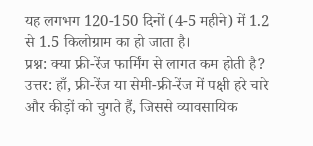यह लगभग 120-150 दिनों (4-5 महीने) में 1.2 से 1.5 किलोग्राम का हो जाता है।
प्रश्न: क्या फ्री-रेंज फार्मिंग से लागत कम होती है?
उत्तर: हाँ, फ्री-रेंज या सेमी-फ्री-रेंज में पक्षी हरे चारे और कीड़ों को चुगते हैं, जिससे व्यावसायिक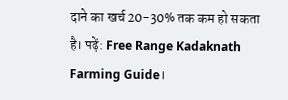दाने का खर्च 20-30% तक कम हो सकता है। पढ़ें: Free Range Kadaknath Farming Guide।